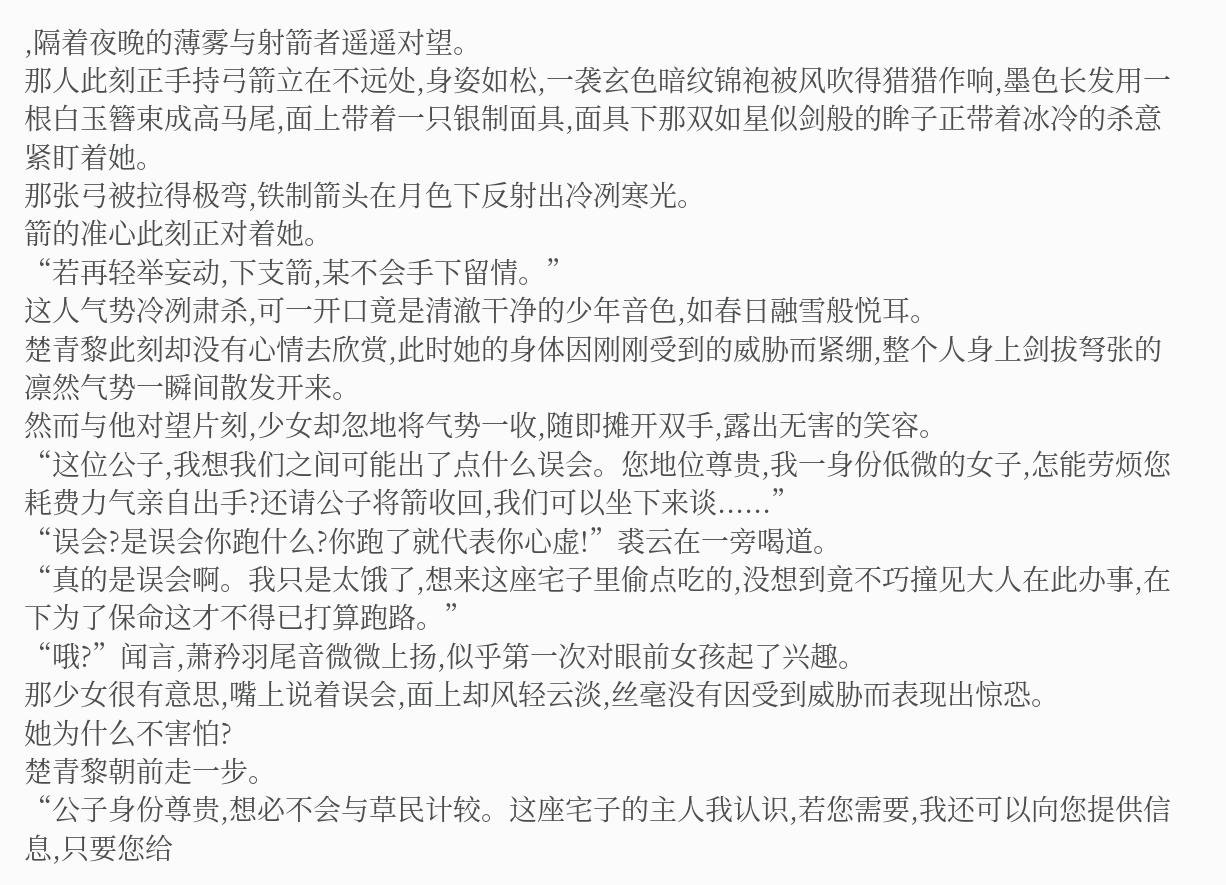,隔着夜晚的薄雾与射箭者遥遥对望。
那人此刻正手持弓箭立在不远处,身姿如松,一袭玄色暗纹锦袍被风吹得猎猎作响,墨色长发用一根白玉簪束成高马尾,面上带着一只银制面具,面具下那双如星似剑般的眸子正带着冰冷的杀意紧盯着她。
那张弓被拉得极弯,铁制箭头在月色下反射出冷冽寒光。
箭的准心此刻正对着她。
“若再轻举妄动,下支箭,某不会手下留情。”
这人气势冷冽肃杀,可一开口竟是清澈干净的少年音色,如春日融雪般悦耳。
楚青黎此刻却没有心情去欣赏,此时她的身体因刚刚受到的威胁而紧绷,整个人身上剑拔弩张的凛然气势一瞬间散发开来。
然而与他对望片刻,少女却忽地将气势一收,随即摊开双手,露出无害的笑容。
“这位公子,我想我们之间可能出了点什么误会。您地位尊贵,我一身份低微的女子,怎能劳烦您耗费力气亲自出手?还请公子将箭收回,我们可以坐下来谈......”
“误会?是误会你跑什么?你跑了就代表你心虚!”裘云在一旁喝道。
“真的是误会啊。我只是太饿了,想来这座宅子里偷点吃的,没想到竟不巧撞见大人在此办事,在下为了保命这才不得已打算跑路。”
“哦?”闻言,萧矜羽尾音微微上扬,似乎第一次对眼前女孩起了兴趣。
那少女很有意思,嘴上说着误会,面上却风轻云淡,丝毫没有因受到威胁而表现出惊恐。
她为什么不害怕?
楚青黎朝前走一步。
“公子身份尊贵,想必不会与草民计较。这座宅子的主人我认识,若您需要,我还可以向您提供信息,只要您给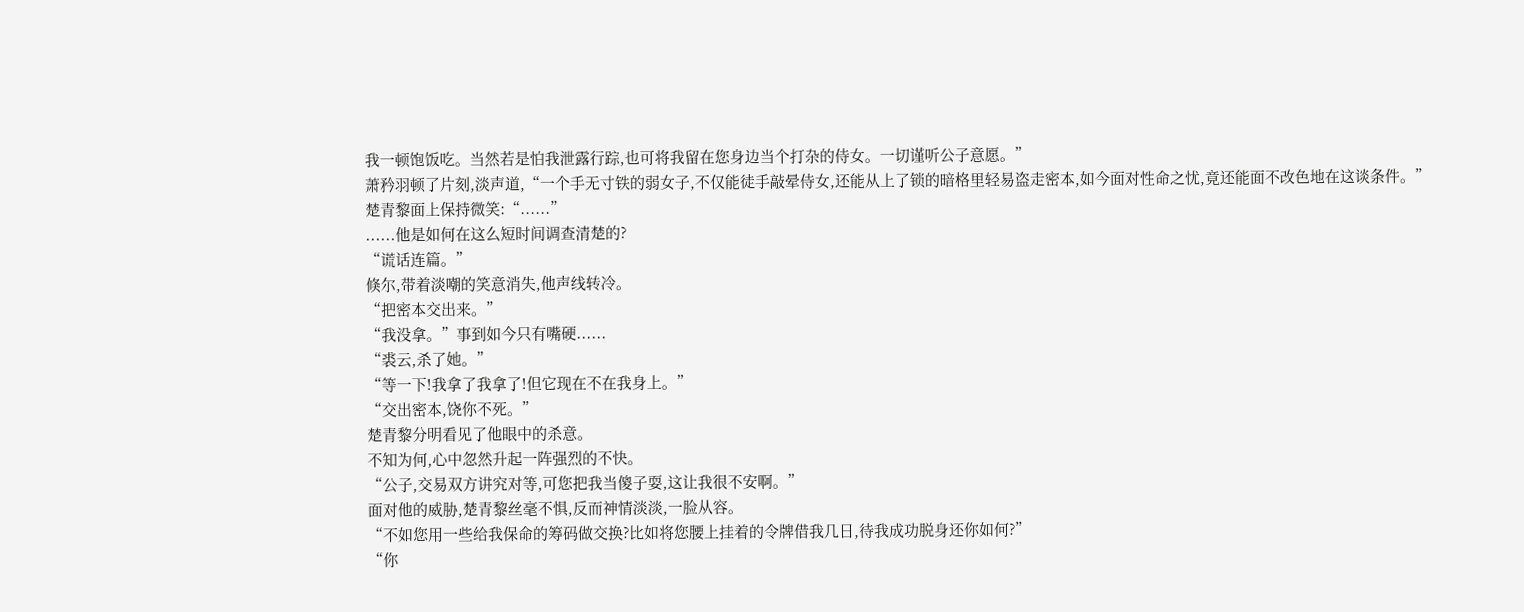我一顿饱饭吃。当然若是怕我泄露行踪,也可将我留在您身边当个打杂的侍女。一切谨听公子意愿。”
萧矜羽顿了片刻,淡声道,“一个手无寸铁的弱女子,不仅能徒手敲晕侍女,还能从上了锁的暗格里轻易盗走密本,如今面对性命之忧,竟还能面不改色地在这谈条件。”
楚青黎面上保持微笑:“......”
......他是如何在这么短时间调查清楚的?
“谎话连篇。”
倏尔,带着淡嘲的笑意消失,他声线转冷。
“把密本交出来。”
“我没拿。”事到如今只有嘴硬......
“裘云,杀了她。”
“等一下!我拿了我拿了!但它现在不在我身上。”
“交出密本,饶你不死。”
楚青黎分明看见了他眼中的杀意。
不知为何,心中忽然升起一阵强烈的不快。
“公子,交易双方讲究对等,可您把我当傻子耍,这让我很不安啊。”
面对他的威胁,楚青黎丝毫不惧,反而神情淡淡,一脸从容。
“不如您用一些给我保命的筹码做交换?比如将您腰上挂着的令牌借我几日,待我成功脱身还你如何?”
“你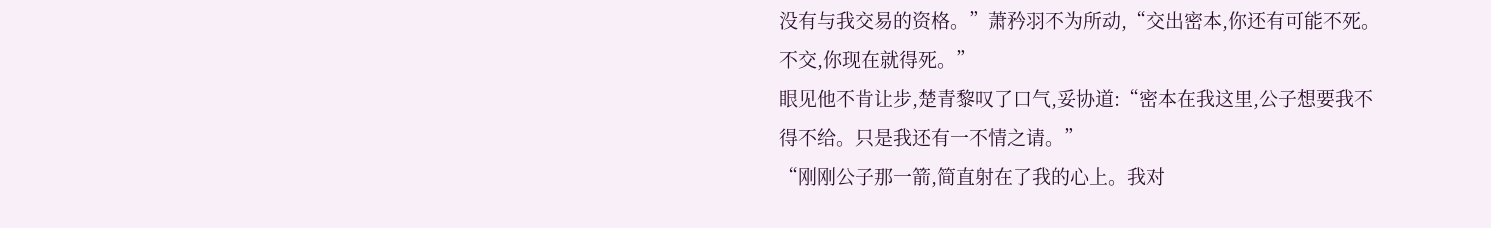没有与我交易的资格。”萧矜羽不为所动,“交出密本,你还有可能不死。不交,你现在就得死。”
眼见他不肯让步,楚青黎叹了口气,妥协道:“密本在我这里,公子想要我不得不给。只是我还有一不情之请。”
“刚刚公子那一箭,简直射在了我的心上。我对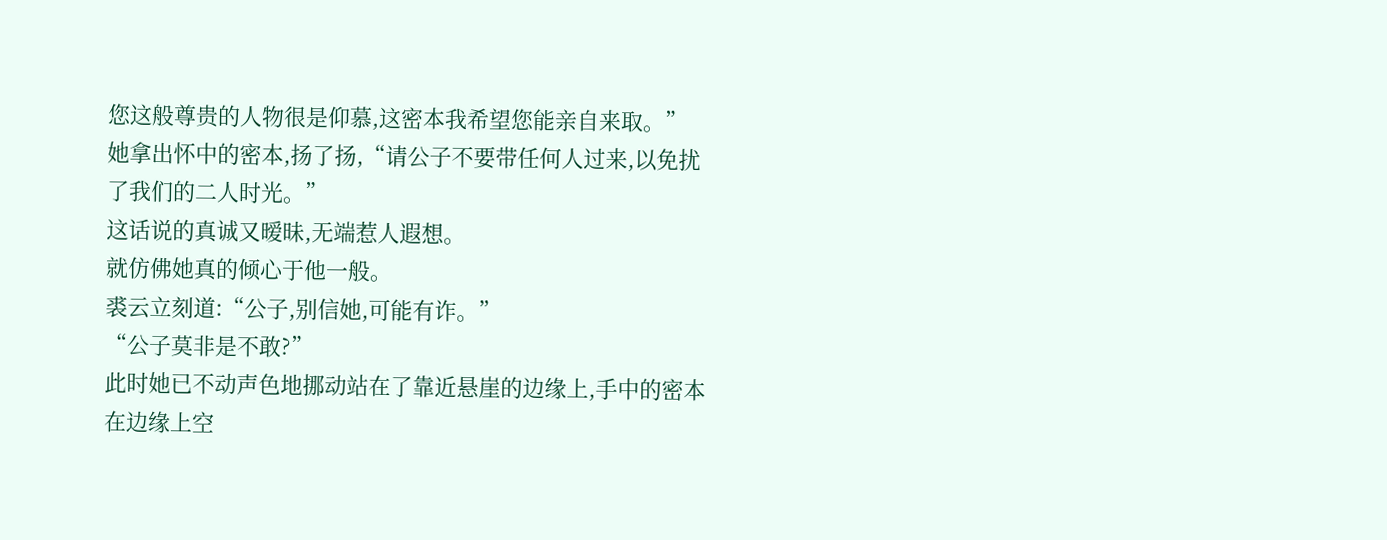您这般尊贵的人物很是仰慕,这密本我希望您能亲自来取。”
她拿出怀中的密本,扬了扬,“请公子不要带任何人过来,以免扰了我们的二人时光。”
这话说的真诚又暧昧,无端惹人遐想。
就仿佛她真的倾心于他一般。
裘云立刻道:“公子,别信她,可能有诈。”
“公子莫非是不敢?”
此时她已不动声色地挪动站在了靠近悬崖的边缘上,手中的密本在边缘上空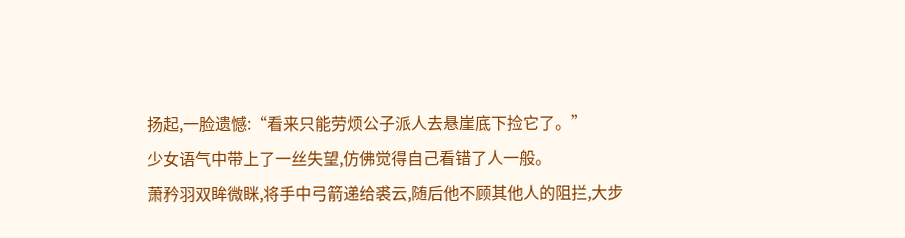扬起,一脸遗憾:“看来只能劳烦公子派人去悬崖底下捡它了。”
少女语气中带上了一丝失望,仿佛觉得自己看错了人一般。
萧矜羽双眸微眯,将手中弓箭递给裘云,随后他不顾其他人的阻拦,大步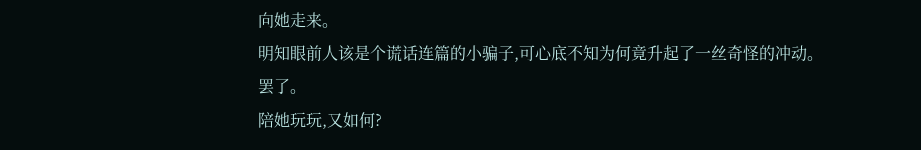向她走来。
明知眼前人该是个谎话连篇的小骗子,可心底不知为何竟升起了一丝奇怪的冲动。
罢了。
陪她玩玩,又如何?